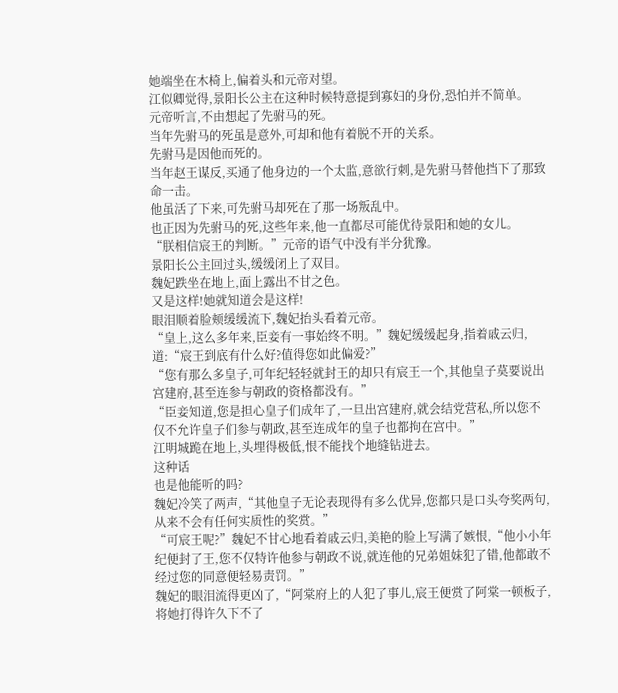她端坐在木椅上,偏着头和元帝对望。
江似卿觉得,景阳长公主在这种时候特意提到寡妇的身份,恐怕并不简单。
元帝听言,不由想起了先驸马的死。
当年先驸马的死虽是意外,可却和他有着脱不开的关系。
先驸马是因他而死的。
当年赵王谋反,买通了他身边的一个太监,意欲行刺,是先驸马替他挡下了那致命一击。
他虽活了下来,可先驸马却死在了那一场叛乱中。
也正因为先驸马的死,这些年来,他一直都尽可能优待景阳和她的女儿。
“朕相信宸王的判断。”元帝的语气中没有半分犹豫。
景阳长公主回过头,缓缓闭上了双目。
魏妃跌坐在地上,面上露出不甘之色。
又是这样!她就知道会是这样!
眼泪顺着脸颊缓缓流下,魏妃抬头看着元帝。
“皇上,这么多年来,臣妾有一事始终不明。”魏妃缓缓起身,指着戚云归,道:“宸王到底有什么好?值得您如此偏爱?”
“您有那么多皇子,可年纪轻轻就封王的却只有宸王一个,其他皇子莫要说出宫建府,甚至连参与朝政的资格都没有。”
“臣妾知道,您是担心皇子们成年了,一旦出宫建府,就会结党营私,所以您不仅不允许皇子们参与朝政,甚至连成年的皇子也都拘在宫中。”
江明城跪在地上,头埋得极低,恨不能找个地缝钻进去。
这种话
也是他能听的吗?
魏妃冷笑了两声,“其他皇子无论表现得有多么优异,您都只是口头夸奖两句,从来不会有任何实质性的奖赏。”
“可宸王呢?”魏妃不甘心地看着戚云归,美艳的脸上写满了嫉恨,“他小小年纪便封了王,您不仅特许他参与朝政不说,就连他的兄弟姐妹犯了错,他都敢不经过您的同意便轻易责罚。”
魏妃的眼泪流得更凶了,“阿棠府上的人犯了事儿,宸王便赏了阿棠一顿板子,将她打得许久下不了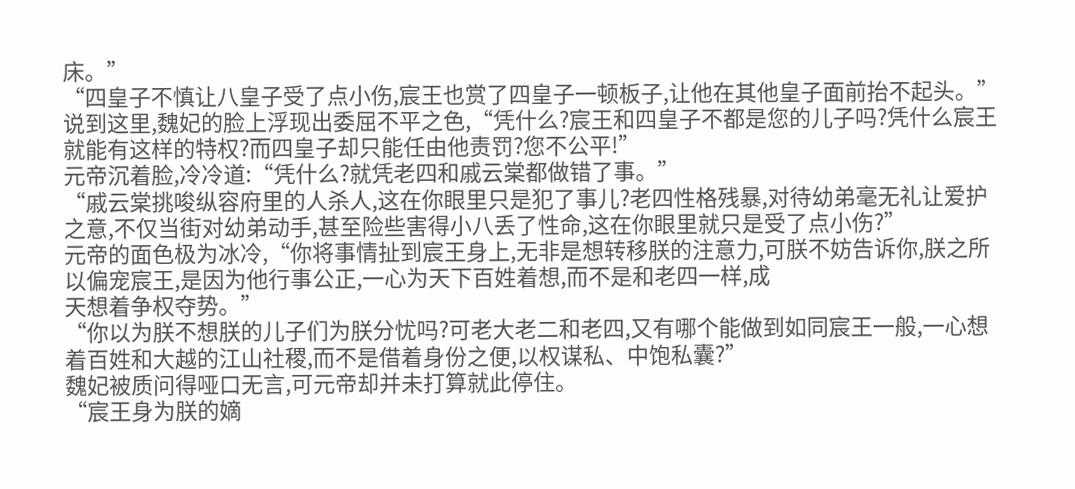床。”
“四皇子不慎让八皇子受了点小伤,宸王也赏了四皇子一顿板子,让他在其他皇子面前抬不起头。”
说到这里,魏妃的脸上浮现出委屈不平之色,“凭什么?宸王和四皇子不都是您的儿子吗?凭什么宸王就能有这样的特权?而四皇子却只能任由他责罚?您不公平!”
元帝沉着脸,冷冷道:“凭什么?就凭老四和戚云棠都做错了事。”
“戚云棠挑唆纵容府里的人杀人,这在你眼里只是犯了事儿?老四性格残暴,对待幼弟毫无礼让爱护之意,不仅当街对幼弟动手,甚至险些害得小八丢了性命,这在你眼里就只是受了点小伤?”
元帝的面色极为冰冷,“你将事情扯到宸王身上,无非是想转移朕的注意力,可朕不妨告诉你,朕之所以偏宠宸王,是因为他行事公正,一心为天下百姓着想,而不是和老四一样,成
天想着争权夺势。”
“你以为朕不想朕的儿子们为朕分忧吗?可老大老二和老四,又有哪个能做到如同宸王一般,一心想着百姓和大越的江山社稷,而不是借着身份之便,以权谋私、中饱私囊?”
魏妃被质问得哑口无言,可元帝却并未打算就此停住。
“宸王身为朕的嫡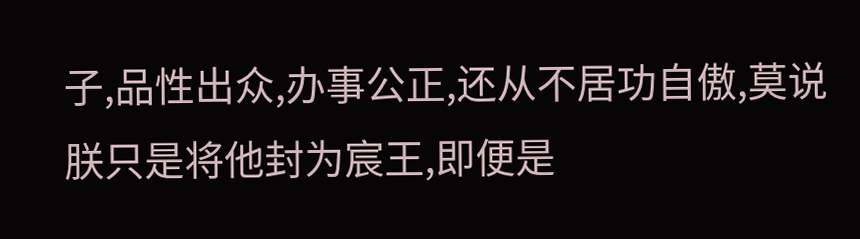子,品性出众,办事公正,还从不居功自傲,莫说朕只是将他封为宸王,即便是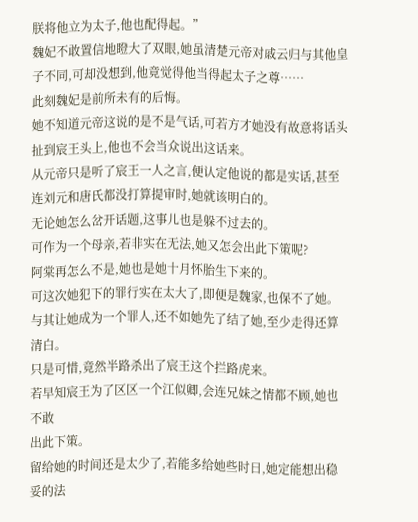朕将他立为太子,他也配得起。”
魏妃不敢置信地瞪大了双眼,她虽清楚元帝对戚云归与其他皇子不同,可却没想到,他竟觉得他当得起太子之尊……
此刻魏妃是前所未有的后悔。
她不知道元帝这说的是不是气话,可若方才她没有故意将话头扯到宸王头上,他也不会当众说出这话来。
从元帝只是听了宸王一人之言,便认定他说的都是实话,甚至连刘元和唐氏都没打算提审时,她就该明白的。
无论她怎么岔开话题,这事儿也是躲不过去的。
可作为一个母亲,若非实在无法,她又怎会出此下策呢?
阿棠再怎么不是,她也是她十月怀胎生下来的。
可这次她犯下的罪行实在太大了,即便是魏家,也保不了她。
与其让她成为一个罪人,还不如她先了结了她,至少走得还算清白。
只是可惜,竟然半路杀出了宸王这个拦路虎来。
若早知宸王为了区区一个江似卿,会连兄妹之情都不顾,她也不敢
出此下策。
留给她的时间还是太少了,若能多给她些时日,她定能想出稳妥的法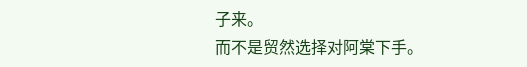子来。
而不是贸然选择对阿棠下手。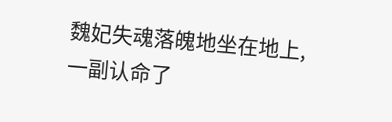魏妃失魂落魄地坐在地上,一副认命了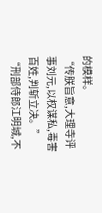的模样。
“传朕旨意,大理寺评事刘元,以权谋私,毒害百姓,判斩立决。”
“刑部侍郎江明城,不